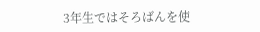3年生ではそろばんを使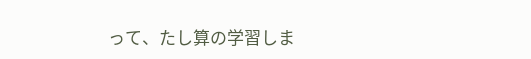って、たし算の学習しま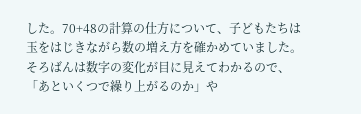した。70+48の計算の仕方について、子どもたちは玉をはじきながら数の増え方を確かめていました。そろばんは数字の変化が目に見えてわかるので、「あといくつで繰り上がるのか」や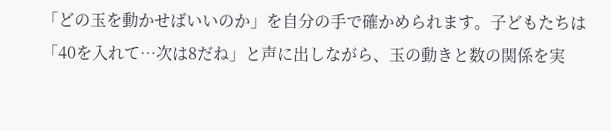「どの玉を動かせばいいのか」を自分の手で確かめられます。子どもたちは「40を入れて…次は8だね」と声に出しながら、玉の動きと数の関係を実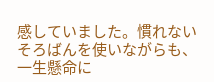感していました。慣れないそろばんを使いながらも、一生懸命に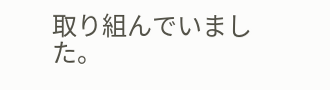取り組んでいました。